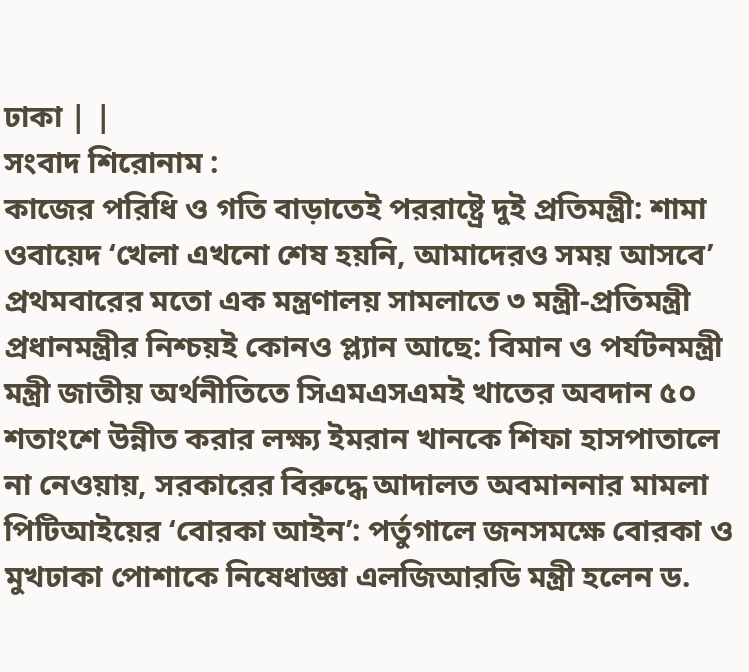ঢাকা | |
সংবাদ শিরোনাম :
কাজের পরিধি ও গতি বাড়াতেই পররাষ্ট্রে দুই প্রতিমন্ত্রী: শামা ওবায়েদ ‘খেলা এখনো শেষ হয়নি, আমাদেরও সময় আসবে’ প্রথমবারের মতো এক মন্ত্রণালয় সামলাতে ৩ মন্ত্রী-প্রতিমন্ত্রী প্রধানমন্ত্রীর নিশ্চয়ই কোনও প্ল্যান আছে: বিমান ও পর্যটনমন্ত্রী মন্ত্রী জাতীয় অর্থনীতিতে সিএমএসএমই খাতের অবদান ৫০ শতাংশে উন্নীত করার লক্ষ্য ইমরান খানকে শিফা হাসপাতালে না নেওয়ায়, সরকারের বিরুদ্ধে আদালত অবমাননার মামলা পিটিআইয়ের ‘বোরকা আইন’: পর্তুগালে জনসমক্ষে বোরকা ও মুখঢাকা পোশাকে নিষেধাজ্ঞা এলজিআরডি মন্ত্রী হলেন ড.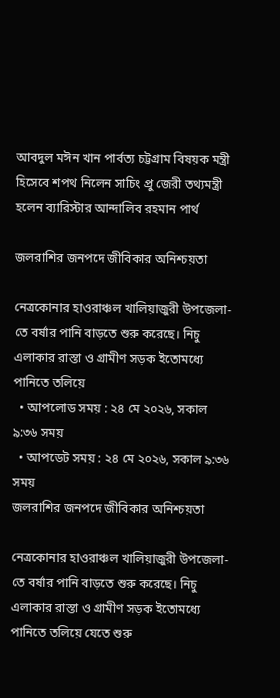আবদুল মঈন খান পার্বত্য চট্টগ্রাম বিষয়ক মন্ত্রী হিসেবে শপথ নিলেন সাচিং প্রু জেরী তথ্যমন্ত্রী হলেন ব্যারিস্টার আন্দালিব রহমান পার্থ

জলরাশির জনপদে জীবিকার অনিশ্চয়তা

নেত্রকোনার হাওরাঞ্চল খালিয়াজুরী উপজেলা-তে বর্ষার পানি বাড়তে শুরু করেছে। নিচু এলাকার রাস্তা ও গ্রামীণ সড়ক ইতোমধ্যে পানিতে তলিয়ে
  • আপলোড সময় : ২৪ মে ২০২৬, সকাল ৯:৩৬ সময়
  • আপডেট সময় : ২৪ মে ২০২৬, সকাল ৯:৩৬ সময়
জলরাশির জনপদে জীবিকার অনিশ্চয়তা

নেত্রকোনার হাওরাঞ্চল খালিয়াজুরী উপজেলা-তে বর্ষার পানি বাড়তে শুরু করেছে। নিচু এলাকার রাস্তা ও গ্রামীণ সড়ক ইতোমধ্যে পানিতে তলিয়ে যেতে শুরু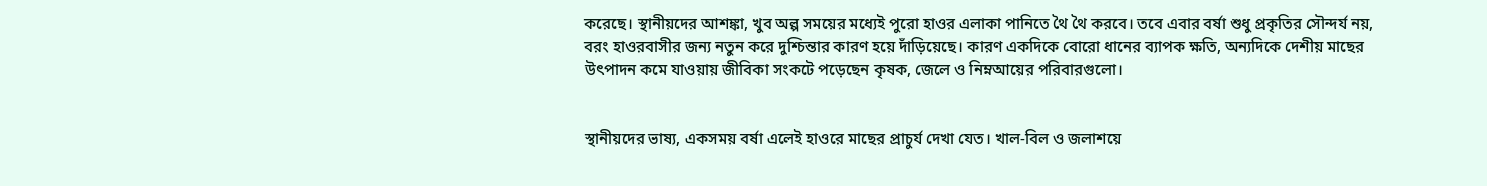করেছে। স্থানীয়দের আশঙ্কা, খুব অল্প সময়ের মধ্যেই পুরো হাওর এলাকা পানিতে থৈ থৈ করবে। তবে এবার বর্ষা শুধু প্রকৃতির সৌন্দর্য নয়, বরং হাওরবাসীর জন্য নতুন করে দুশ্চিন্তার কারণ হয়ে দাঁড়িয়েছে। কারণ একদিকে বোরো ধানের ব্যাপক ক্ষতি, অন্যদিকে দেশীয় মাছের উৎপাদন কমে যাওয়ায় জীবিকা সংকটে পড়েছেন কৃষক, জেলে ও নিম্নআয়ের পরিবারগুলো।


স্থানীয়দের ভাষ্য, একসময় বর্ষা এলেই হাওরে মাছের প্রাচুর্য দেখা যেত। খাল-বিল ও জলাশয়ে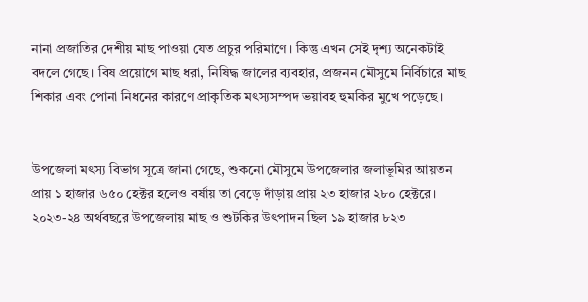নানা প্রজাতির দেশীয় মাছ পাওয়া যেত প্রচুর পরিমাণে। কিন্তু এখন সেই দৃশ্য অনেকটাই বদলে গেছে। বিষ প্রয়োগে মাছ ধরা, নিষিদ্ধ জালের ব্যবহার, প্রজনন মৌসুমে নির্বিচারে মাছ শিকার এবং পোনা নিধনের কারণে প্রাকৃতিক মৎস্যসম্পদ ভয়াবহ হুমকির মুখে পড়েছে।


উপজেলা মৎস্য বিভাগ সূত্রে জানা গেছে, শুকনো মৌসুমে উপজেলার জলাভূমির আয়তন প্রায় ১ হাজার ৬৫০ হেক্টর হলেও বর্ষায় তা বেড়ে দাঁড়ায় প্রায় ২৩ হাজার ২৮০ হেক্টরে। ২০২৩-২৪ অর্থবছরে উপজেলায় মাছ ও শুটকির উৎপাদন ছিল ১৯ হাজার ৮২৩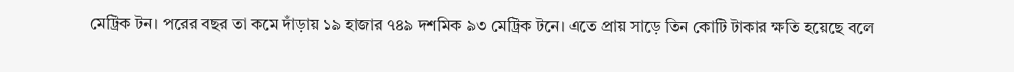মেট্রিক টন। পরের বছর তা কমে দাঁড়ায় ১৯ হাজার ৭৪৯ দশমিক ৯৩ মেট্রিক টনে। এতে প্রায় সাড়ে তিন কোটি টাকার ক্ষতি হয়েছে বলে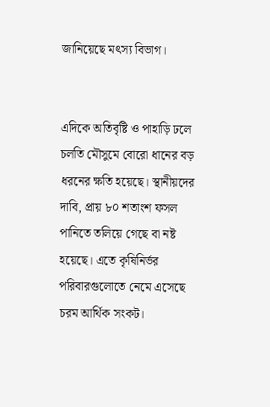জানিয়েছে মৎস্য বিভাগ।


এদিকে অতিবৃষ্টি ও পাহাড়ি ঢলে চলতি মৌসুমে বোরো ধানের বড় ধরনের ক্ষতি হয়েছে। স্থানীয়দের দাবি, প্রায় ৮০ শতাংশ ফসল পানিতে তলিয়ে গেছে বা নষ্ট হয়েছে। এতে কৃষিনির্ভর পরিবারগুলোতে নেমে এসেছে চরম আর্থিক সংকট।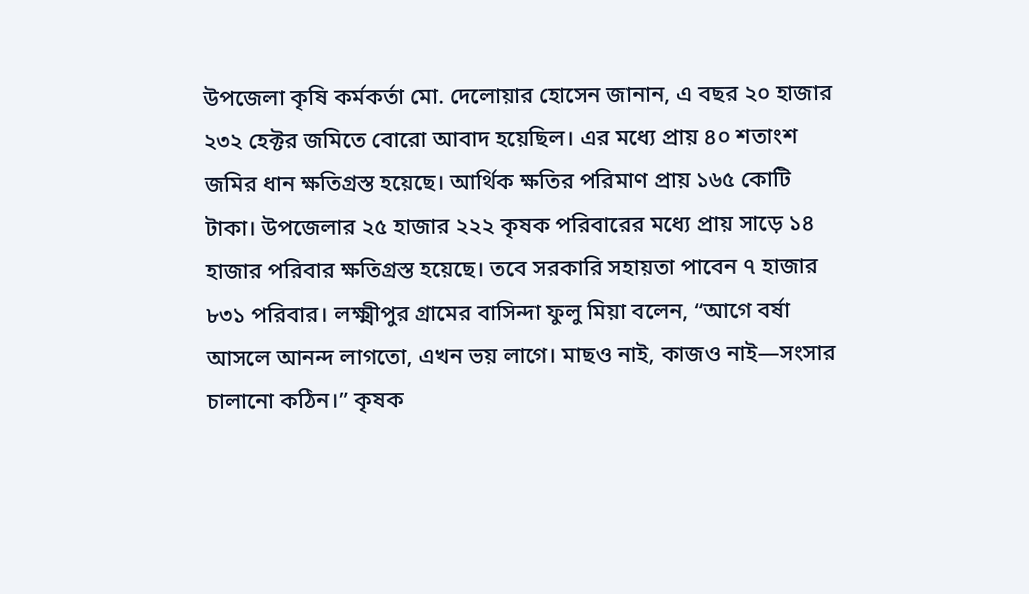উপজেলা কৃষি কর্মকর্তা মো. দেলোয়ার হোসেন জানান, এ বছর ২০ হাজার ২৩২ হেক্টর জমিতে বোরো আবাদ হয়েছিল। এর মধ্যে প্রায় ৪০ শতাংশ জমির ধান ক্ষতিগ্রস্ত হয়েছে। আর্থিক ক্ষতির পরিমাণ প্রায় ১৬৫ কোটি টাকা। উপজেলার ২৫ হাজার ২২২ কৃষক পরিবারের মধ্যে প্রায় সাড়ে ১৪ হাজার পরিবার ক্ষতিগ্রস্ত হয়েছে। তবে সরকারি সহায়তা পাবেন ৭ হাজার ৮৩১ পরিবার। লক্ষ্মীপুর গ্রামের বাসিন্দা ফুলু মিয়া বলেন, “আগে বর্ষা আসলে আনন্দ লাগতো, এখন ভয় লাগে। মাছও নাই, কাজও নাই—সংসার চালানো কঠিন।” কৃষক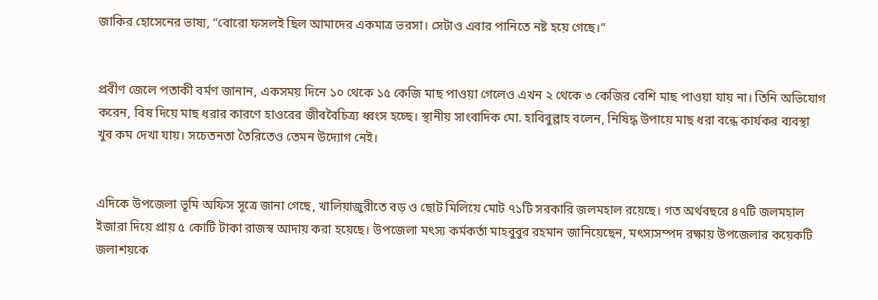জাকির হোসেনের ভাষ্য, “বোরো ফসলই ছিল আমাদের একমাত্র ভরসা। সেটাও এবার পানিতে নষ্ট হয়ে গেছে।”


প্রবীণ জেলে পতাকী বর্মণ জানান, একসময় দিনে ১০ থেকে ১৫ কেজি মাছ পাওয়া গেলেও এখন ২ থেকে ৩ কেজির বেশি মাছ পাওয়া যায় না। তিনি অভিযোগ করেন, বিষ দিয়ে মাছ ধরার কারণে হাওরের জীববৈচিত্র্য ধ্বংস হচ্ছে। স্থানীয় সাংবাদিক মো. হাবিবুল্লাহ বলেন, নিষিদ্ধ উপায়ে মাছ ধরা বন্ধে কার্যকর ব্যবস্থা খুব কম দেখা যায়। সচেতনতা তৈরিতেও তেমন উদ্যোগ নেই।


এদিকে উপজেলা ভূমি অফিস সূত্রে জানা গেছে, খালিয়াজুরীতে বড় ও ছোট মিলিয়ে মোট ৭১টি সরকারি জলমহাল রয়েছে। গত অর্থবছরে ৪৭টি জলমহাল ইজারা দিয়ে প্রায় ৫ কোটি টাকা রাজস্ব আদায় করা হয়েছে। উপজেলা মৎস্য কর্মকর্তা মাহবুবুর রহমান জানিয়েছেন, মৎস্যসম্পদ রক্ষায় উপজেলার কয়েকটি জলাশয়কে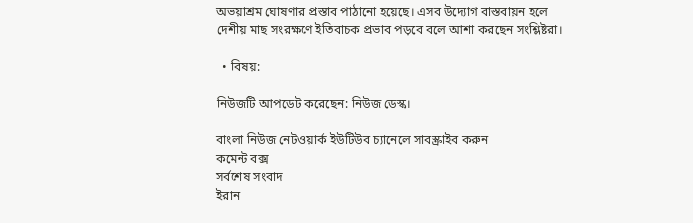অভয়াশ্রম ঘোষণার প্রস্তাব পাঠানো হয়েছে। এসব উদ্যোগ বাস্তবায়ন হলে দেশীয় মাছ সংরক্ষণে ইতিবাচক প্রভাব পড়বে বলে আশা করছেন সংশ্লিষ্টরা।

  • বিষয়:

নিউজটি আপডেট করেছেন: নিউজ ডেস্ক।

বাংলা নিউজ নেটওয়ার্ক ইউটিউব চ্যানেলে সাবস্ক্রাইব করুন
কমেন্ট বক্স
সর্বশেষ সংবাদ
ইরান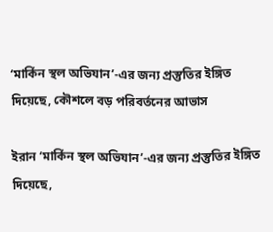‘মার্কিন স্থল অভিযান’-এর জন্য প্রস্তুতির ইঙ্গিত দিয়েছে, কৌশলে বড় পরিবর্তনের আভাস

ইরান ‘মার্কিন স্থল অভিযান’-এর জন্য প্রস্তুতির ইঙ্গিত দিয়েছে,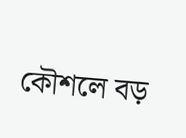কৌশলে বড়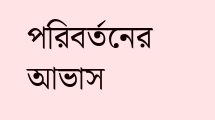পরিবর্তনের আভাস